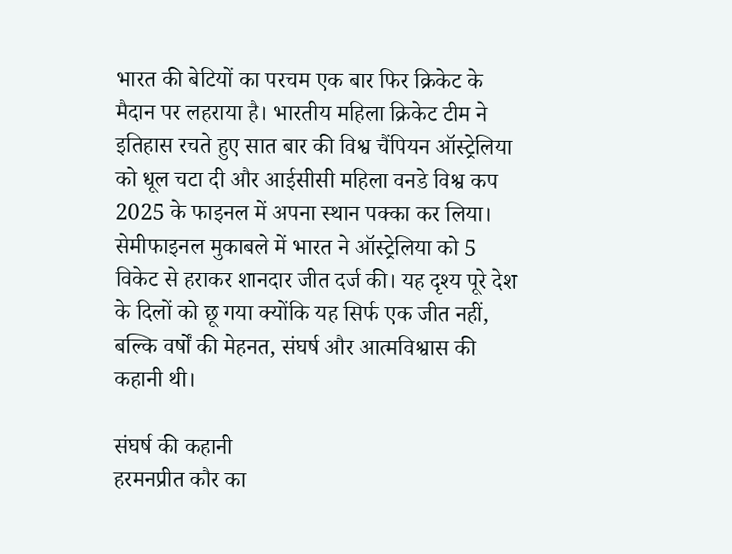भारत की बेटियों का परचम एक बार फिर क्रिकेट के मैदान पर लहराया है। भारतीय महिला क्रिकेट टीम ने इतिहास रचते हुए सात बार की विश्व चैंपियन ऑस्ट्रेलिया को धूल चटा दी और आईसीसी महिला वनडे विश्व कप 2025 के फाइनल में अपना स्थान पक्का कर लिया। सेमीफाइनल मुकाबले में भारत ने ऑस्ट्रेलिया को 5 विकेट से हराकर शानदार जीत दर्ज की। यह दृश्य पूरे देश के दिलों को छू गया क्योंकि यह सिर्फ एक जीत नहीं, बल्कि वर्षों की मेहनत, संघर्ष और आत्मविश्वास की कहानी थी।

संघर्ष की कहानी
हरमनप्रीत कौर का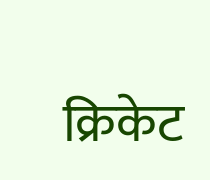क्रिकेट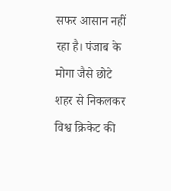सफर आसान नहीं रहा है। पंजाब के मोगा जैसे छोटे शहर से निकलकर विश्व क्रिकेट की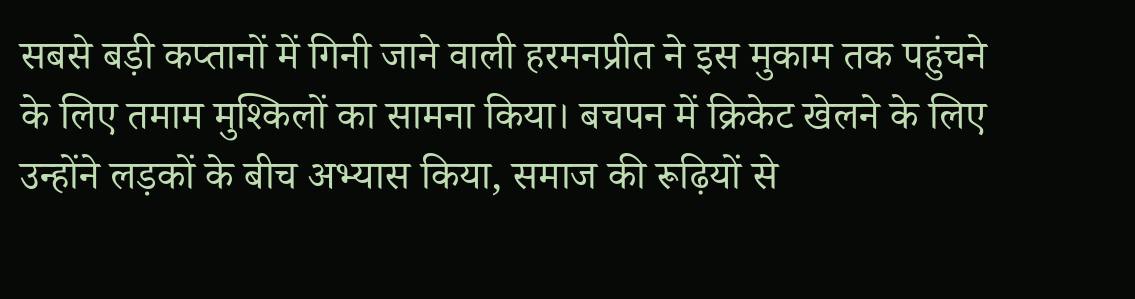सबसे बड़ी कप्तानों में गिनी जाने वाली हरमनप्रीत ने इस मुकाम तक पहुंचने के लिए तमाम मुश्किलों का सामना किया। बचपन में क्रिकेट खेलने के लिए उन्होंने लड़कों के बीच अभ्यास किया, समाज की रूढ़ियों से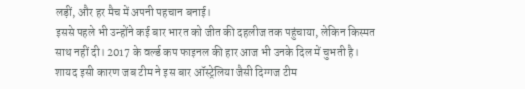लड़ीं, और हर मैच में अपनी पहचान बनाई।
इससे पहले भी उन्होंने कई बार भारत को जीत की दहलीज तक पहुंचाया, लेकिन किस्मत साथ नहीं दी। 2017 के वर्ल्ड कप फाइनल की हार आज भी उनके दिल में चुभती है। शायद इसी कारण जब टीम ने इस बार ऑस्ट्रेलिया जैसी दिग्गज टीम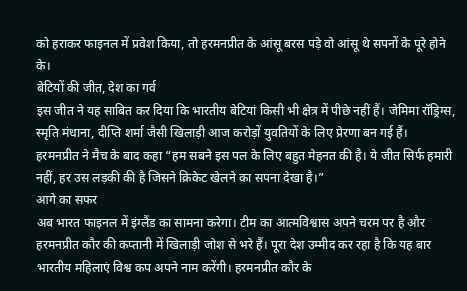को हराकर फाइनल में प्रवेश किया, तो हरमनप्रीत के आंसू बरस पड़े वो आंसू थे सपनों के पूरे होने के।
बेटियों की जीत, देश का गर्व
इस जीत ने यह साबित कर दिया कि भारतीय बेटियां किसी भी क्षेत्र में पीछे नहीं हैं। जेमिमा रॉड्रिग्स, स्मृति मंधाना, दीप्ति शर्मा जैसी खिलाड़ी आज करोड़ों युवतियों के लिए प्रेरणा बन गई हैं।
हरमनप्रीत ने मैच के बाद कहा “हम सबने इस पल के लिए बहुत मेहनत की है। ये जीत सिर्फ हमारी नहीं, हर उस लड़की की है जिसने क्रिकेट खेलने का सपना देखा है।”
आगे का सफर
अब भारत फाइनल में इंग्लैंड का सामना करेगा। टीम का आत्मविश्वास अपने चरम पर है और हरमनप्रीत कौर की कप्तानी में खिलाड़ी जोश से भरे हैं। पूरा देश उम्मीद कर रहा है कि यह बार भारतीय महिलाएं विश्व कप अपने नाम करेंगी। हरमनप्रीत कौर के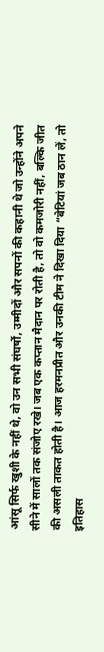आंसू सिर्फ खुशी के नहीं थे, वो उन सभी संघर्षों, उम्मीदों और सपनों की कहानी थे जो उन्होंने अपने सीने में सालों तक संजोए रखे। जब एक कप्तान मैदान पर रोती है, तो वो कमजोरी नहीं, बल्कि जीत की असली ताकत होती है। आज हरमनप्रीत और उनकी टीम ने दिखा दिया “बेटियां जब ठान लें, तो इतिहास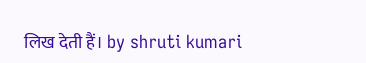लिख देती हैं। by shruti kumari